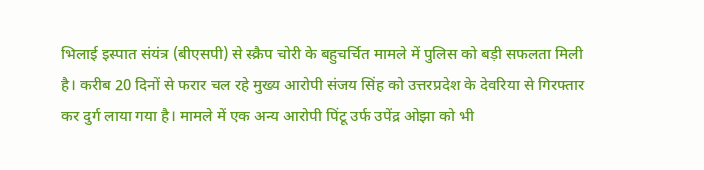भिलाई इस्पात संयंत्र (बीएसपी) से स्क्रैप चोरी के बहुचर्चित मामले में पुलिस को बड़ी सफलता मिली है। करीब 20 दिनों से फरार चल रहे मुख्य आरोपी संजय सिंह को उत्तरप्रदेश के देवरिया से गिरफ्तार कर दुर्ग लाया गया है। मामले में एक अन्य आरोपी पिंटू उर्फ उपेंद्र ओझा को भी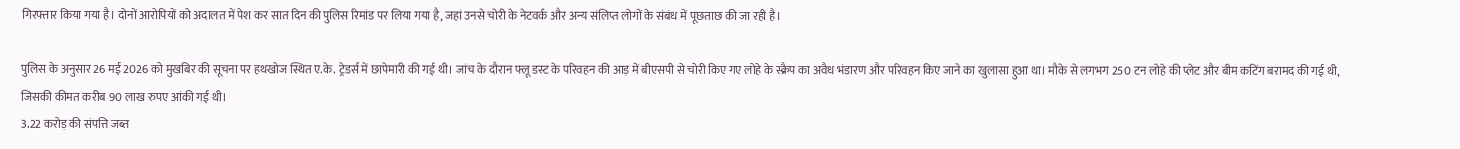गिरफ्तार किया गया है। दोनों आरोपियों को अदालत में पेश कर सात दिन की पुलिस रिमांड पर लिया गया है, जहां उनसे चोरी के नेटवर्क और अन्य संलिप्त लोगों के संबंध में पूछताछ की जा रही है।

पुलिस के अनुसार 26 मई 2026 को मुखबिर की सूचना पर हथखोज स्थित ए.के. ट्रेडर्स में छापेमारी की गई थी। जांच के दौरान फ्लू डस्ट के परिवहन की आड़ में बीएसपी से चोरी किए गए लोहे के स्क्रैप का अवैध भंडारण और परिवहन किए जाने का खुलासा हुआ था। मौके से लगभग 250 टन लोहे की प्लेट और बीम कटिंग बरामद की गई थी, जिसकी कीमत करीब 90 लाख रुपए आंकी गई थी।
3.22 करोड़ की संपत्ति जब्त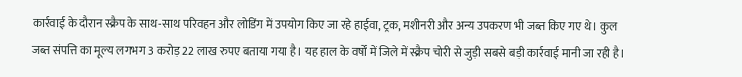कार्रवाई के दौरान स्क्रैप के साथ-साथ परिवहन और लोडिंग में उपयोग किए जा रहे हाईवा, ट्रक, मशीनरी और अन्य उपकरण भी जब्त किए गए थे। कुल जब्त संपत्ति का मूल्य लगभग 3 करोड़ 22 लाख रुपए बताया गया है। यह हाल के वर्षों में जिले में स्क्रैप चोरी से जुड़ी सबसे बड़ी कार्रवाई मानी जा रही है।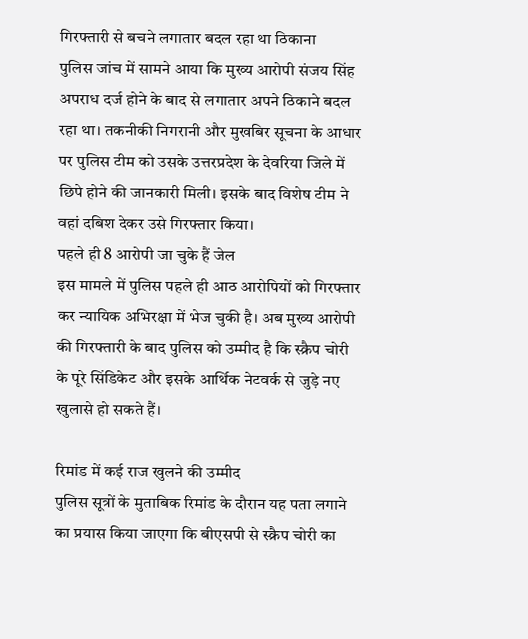गिरफ्तारी से बचने लगातार बदल रहा था ठिकाना
पुलिस जांच में सामने आया कि मुख्य आरोपी संजय सिंह अपराध दर्ज होने के बाद से लगातार अपने ठिकाने बदल रहा था। तकनीकी निगरानी और मुखबिर सूचना के आधार पर पुलिस टीम को उसके उत्तरप्रदेश के देवरिया जिले में छिपे होने की जानकारी मिली। इसके बाद विशेष टीम ने वहां दबिश देकर उसे गिरफ्तार किया।
पहले ही 8 आरोपी जा चुके हैं जेल
इस मामले में पुलिस पहले ही आठ आरोपियों को गिरफ्तार कर न्यायिक अभिरक्षा में भेज चुकी है। अब मुख्य आरोपी की गिरफ्तारी के बाद पुलिस को उम्मीद है कि स्क्रैप चोरी के पूरे सिंडिकेट और इसके आर्थिक नेटवर्क से जुड़े नए खुलासे हो सकते हैं।

रिमांड में कई राज खुलने की उम्मीद
पुलिस सूत्रों के मुताबिक रिमांड के दौरान यह पता लगाने का प्रयास किया जाएगा कि बीएसपी से स्क्रैप चोरी का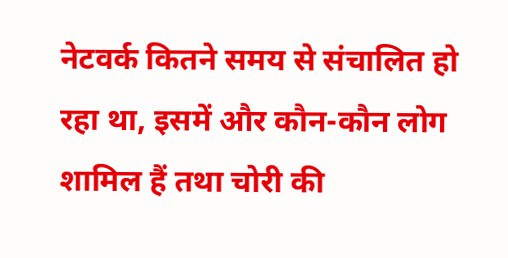नेटवर्क कितने समय से संचालित हो रहा था, इसमें और कौन-कौन लोग शामिल हैं तथा चोरी की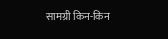सामग्री किन-किन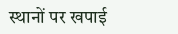स्थानों पर खपाई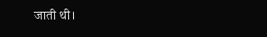जाती थी।